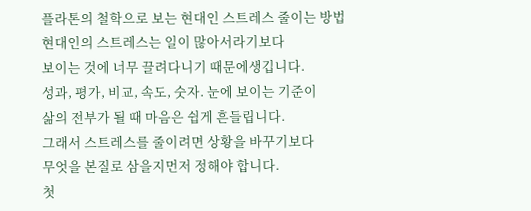플라톤의 철학으로 보는 현대인 스트레스 줄이는 방법
현대인의 스트레스는 일이 많아서라기보다
보이는 것에 너무 끌려다니기 때문에생깁니다.
성과, 평가, 비교, 속도, 숫자. 눈에 보이는 기준이
삶의 전부가 될 때 마음은 쉽게 흔들립니다.
그래서 스트레스를 줄이려면 상황을 바꾸기보다
무엇을 본질로 삼을지먼저 정해야 합니다.
첫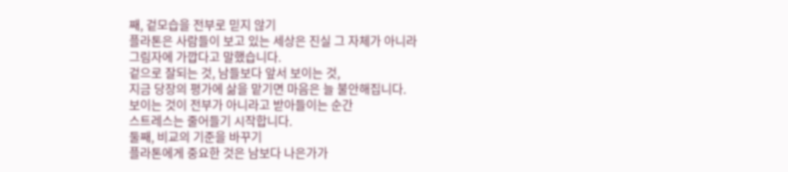째, 겉모습을 전부로 믿지 않기
플라톤은 사람들이 보고 있는 세상은 진실 그 자체가 아니라
그림자에 가깝다고 말했습니다.
겉으로 잘되는 것, 남들보다 앞서 보이는 것,
지금 당장의 평가에 삶을 맡기면 마음은 늘 불안해집니다.
보이는 것이 전부가 아니라고 받아들이는 순간
스트레스는 줄어들기 시작합니다.
둘째, 비교의 기준을 바꾸기
플라톤에게 중요한 것은 남보다 나은가가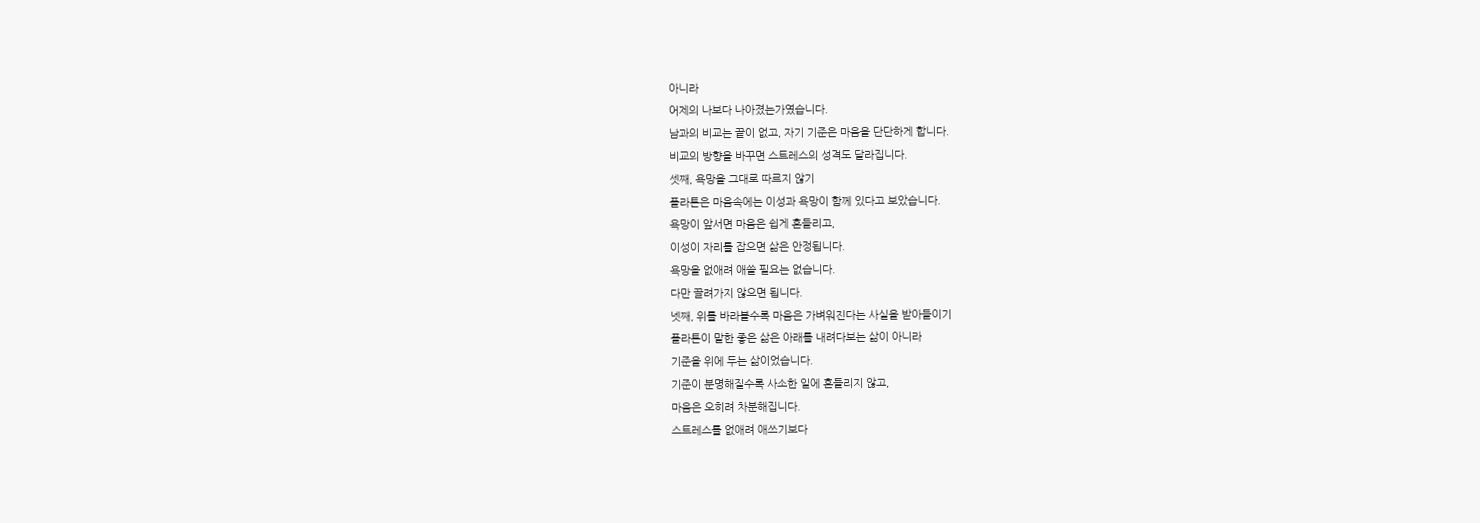아니라
어제의 나보다 나아졌는가였습니다.
남과의 비교는 끝이 없고, 자기 기준은 마음을 단단하게 합니다.
비교의 방향을 바꾸면 스트레스의 성격도 달라집니다.
셋째, 욕망을 그대로 따르지 않기
플라톤은 마음속에는 이성과 욕망이 함께 있다고 보았습니다.
욕망이 앞서면 마음은 쉽게 흔들리고,
이성이 자리를 잡으면 삶은 안정됩니다.
욕망을 없애려 애쓸 필요는 없습니다.
다만 끌려가지 않으면 됩니다.
넷째, 위를 바라볼수록 마음은 가벼워진다는 사실을 받아들이기
플라톤이 말한 좋은 삶은 아래를 내려다보는 삶이 아니라
기준을 위에 두는 삶이었습니다.
기준이 분명해질수록 사소한 일에 흔들리지 않고,
마음은 오히려 차분해집니다.
스트레스를 없애려 애쓰기보다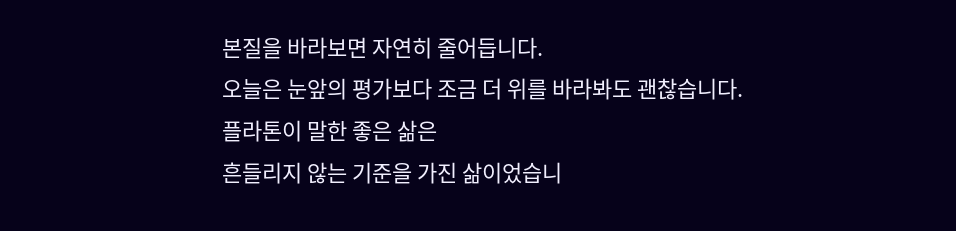본질을 바라보면 자연히 줄어듭니다.
오늘은 눈앞의 평가보다 조금 더 위를 바라봐도 괜찮습니다.
플라톤이 말한 좋은 삶은
흔들리지 않는 기준을 가진 삶이었습니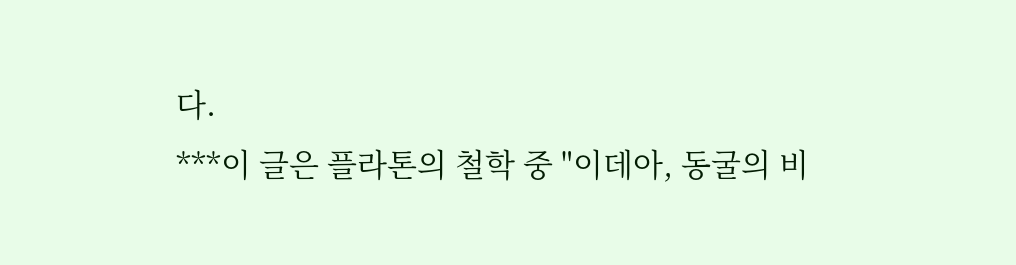다.
***이 글은 플라톤의 철학 중 "이데아, 동굴의 비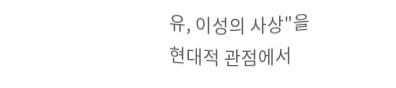유, 이성의 사상"을
현대적 관점에서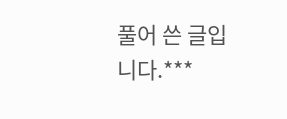풀어 쓴 글입니다.***